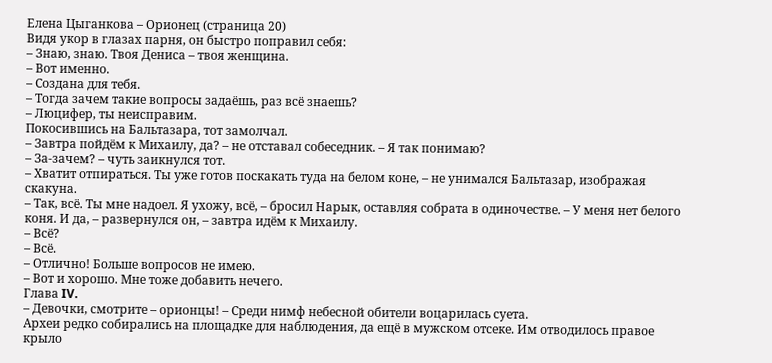Елена Цыганкова – Орионец (страница 20)
Видя укор в глазах парня, он быстро поправил себя:
– Знаю, знаю. Твоя Дениса – твоя женщина.
– Вот именно.
– Создана для тебя.
– Тогда зачем такие вопросы задаёшь, раз всё знаешь?
– Люцифер, ты неисправим.
Покосившись на Бальтазара, тот замолчал.
– Завтра пойдём к Михаилу, да? – не отставал собеседник. – Я так понимаю?
– За‑зачем? – чуть заикнулся тот.
– Хватит отпираться. Ты уже готов поскакать туда на белом коне, – не унимался Бальтазар, изображая скакуна.
– Так, всё. Ты мне надоел. Я ухожу, всё, – бросил Нарык, оставляя собрата в одиночестве. – У меня нет белого коня. И да, – развернулся он, – завтра идём к Михаилу.
– Всё?
– Всё.
– Отлично! Больше вопросов не имею.
– Вот и хорошо. Мне тоже добавить нечего.
Глава IV.
– Девочки, смотрите – орионцы! – Среди нимф небесной обители воцарилась суета.
Археи редко собирались на площадке для наблюдения, да ещё в мужском отсеке. Им отводилось правое крыло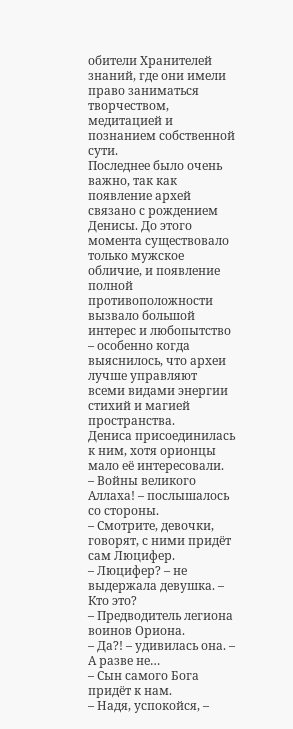обители Хранителей знаний, где они имели право заниматься творчеством, медитацией и познанием собственной сути.
Последнее было очень важно, так как появление архей связано с рождением Денисы. До этого момента существовало только мужское обличие, и появление полной противоположности вызвало большой интерес и любопытство – особенно когда выяснилось, что археи лучше управляют всеми видами энергии стихий и магией пространства.
Дениса присоединилась к ним, хотя орионцы мало её интересовали.
– Войны великого Аллаха! – послышалось со стороны.
– Смотрите, девочки, говорят, с ними придёт сам Люцифер.
– Люцифер? – не выдержала девушка. – Кто это?
– Предводитель легиона воинов Ориона.
– Да?! – удивилась она. – А разве не…
– Сын самого Бога придёт к нам.
– Надя, успокойся, –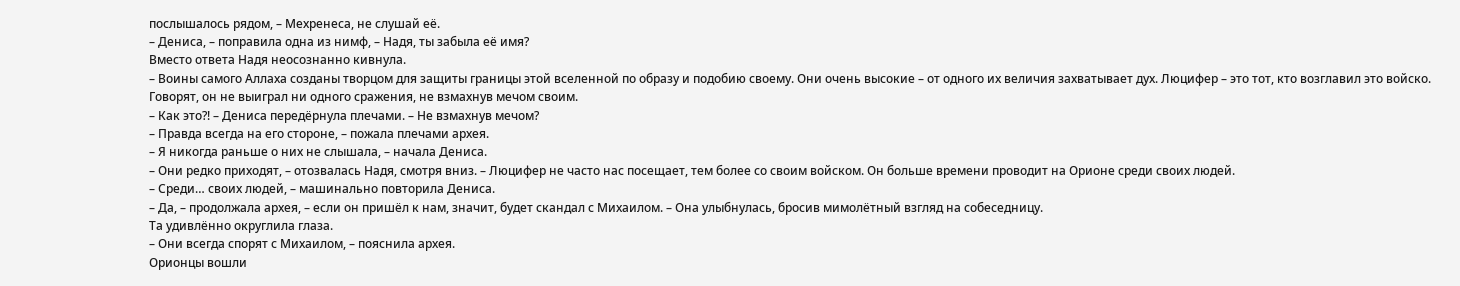послышалось рядом, – Мехренеса, не слушай её.
– Дениса, – поправила одна из нимф, – Надя, ты забыла её имя?
Вместо ответа Надя неосознанно кивнула.
– Воины самого Аллаха созданы творцом для защиты границы этой вселенной по образу и подобию своему. Они очень высокие – от одного их величия захватывает дух. Люцифер – это тот, кто возглавил это войско. Говорят, он не выиграл ни одного сражения, не взмахнув мечом своим.
– Как это?! – Дениса передёрнула плечами. – Не взмахнув мечом?
– Правда всегда на его стороне, – пожала плечами архея.
– Я никогда раньше о них не слышала, – начала Дениса.
– Они редко приходят, – отозвалась Надя, смотря вниз. – Люцифер не часто нас посещает, тем более со своим войском. Он больше времени проводит на Орионе среди своих людей.
– Среди… своих людей, – машинально повторила Дениса.
– Да, – продолжала архея, – если он пришёл к нам, значит, будет скандал с Михаилом. – Она улыбнулась, бросив мимолётный взгляд на собеседницу.
Та удивлённо округлила глаза.
– Они всегда спорят с Михаилом, – пояснила архея.
Орионцы вошли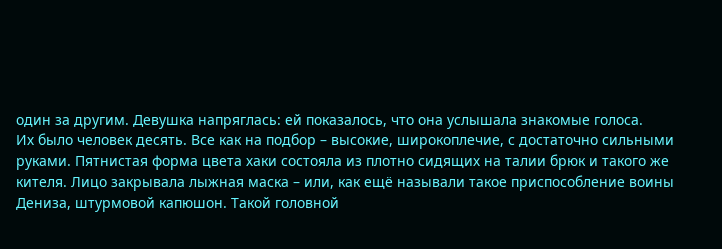один за другим. Девушка напряглась: ей показалось, что она услышала знакомые голоса.
Их было человек десять. Все как на подбор – высокие, широкоплечие, с достаточно сильными руками. Пятнистая форма цвета хаки состояла из плотно сидящих на талии брюк и такого же кителя. Лицо закрывала лыжная маска – или, как ещё называли такое приспособление воины Дениза, штурмовой капюшон. Такой головной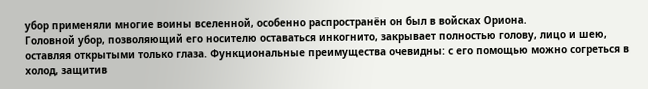убор применяли многие воины вселенной, особенно распространён он был в войсках Ориона.
Головной убор, позволяющий его носителю оставаться инкогнито, закрывает полностью голову, лицо и шею, оставляя открытыми только глаза. Функциональные преимущества очевидны: с его помощью можно согреться в холод, защитив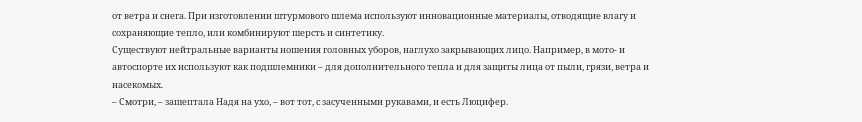от ветра и снега. При изготовлении штурмового шлема используют инновационные материалы, отводящие влагу и сохраняющие тепло, или комбинируют шерсть и синтетику.
Существуют нейтральные варианты ношения головных уборов, наглухо закрывающих лицо. Например, в мото‑ и автоспорте их используют как подшлемники – для дополнительного тепла и для защиты лица от пыли, грязи, ветра и насекомых.
– Смотри, – зашептала Надя на ухо, – вот тот, с засученными рукавами, и есть Люцифер.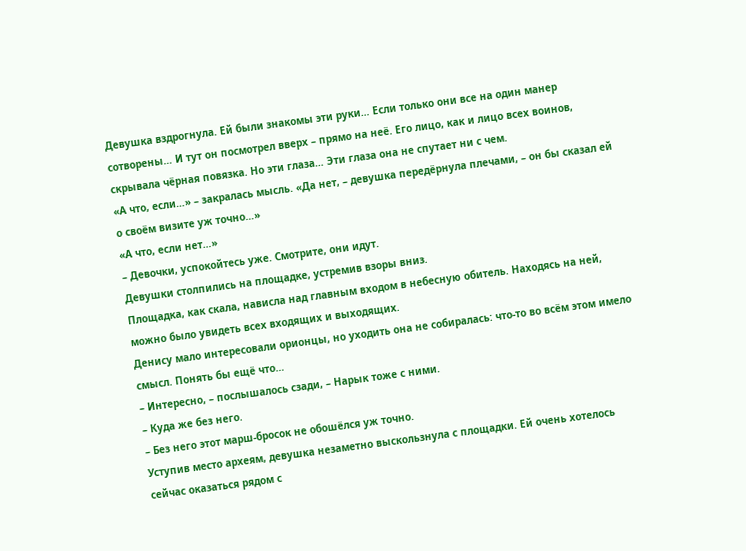Девушка вздрогнула. Ей были знакомы эти руки… Если только они все на один манер сотворены… И тут он посмотрел вверх – прямо на неё. Его лицо, как и лицо всех воинов, скрывала чёрная повязка. Но эти глаза… Эти глаза она не спутает ни с чем.
«А что, если…» – закралась мысль. «Да нет, – девушка передёрнула плечами, – он бы сказал ей о своём визите уж точно…»
«А что, если нет…»
– Девочки, успокойтесь уже. Смотрите, они идут.
Девушки столпились на площадке, устремив взоры вниз.
Площадка, как скала, нависла над главным входом в небесную обитель. Находясь на ней, можно было увидеть всех входящих и выходящих.
Денису мало интересовали орионцы, но уходить она не собиралась: что‑то во всём этом имело смысл. Понять бы ещё что…
– Интересно, – послышалось сзади, – Нарык тоже с ними.
– Куда же без него.
– Без него этот марш‑бросок не обошёлся уж точно.
Уступив место археям, девушка незаметно выскользнула с площадки. Ей очень хотелось сейчас оказаться рядом с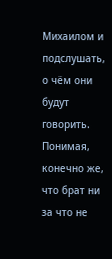Михаилом и подслушать, о чём они будут говорить. Понимая, конечно же, что брат ни за что не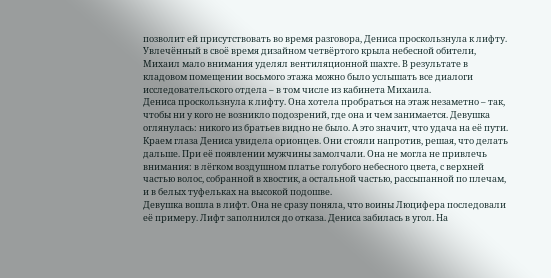позволит ей присутствовать во время разговора, Дениса проскользнула к лифту.
Увлечённый в своё время дизайном четвёртого крыла небесной обители, Михаил мало внимания уделял вентиляционной шахте. В результате в кладовом помещении восьмого этажа можно было услышать все диалоги исследовательского отдела – в том числе из кабинета Михаила.
Дениса проскользнула к лифту. Она хотела пробраться на этаж незаметно – так, чтобы ни у кого не возникло подозрений, где она и чем занимается. Девушка оглянулась: никого из братьев видно не было. А это значит, что удача на её пути.
Краем глаза Дениса увидела орионцев. Они стояли напротив, решая, что делать дальше. При её появлении мужчины замолчали. Она не могла не привлечь внимания: в лёгком воздушном платье голубого небесного цвета, с верхней частью волос, собранной в хвостик, а остальной частью, рассыпанной по плечам, и в белых туфельках на высокой подошве.
Девушка вошла в лифт. Она не сразу поняла, что воины Люцифера последовали её примеру. Лифт заполнился до отказа. Дениса забилась в угол. На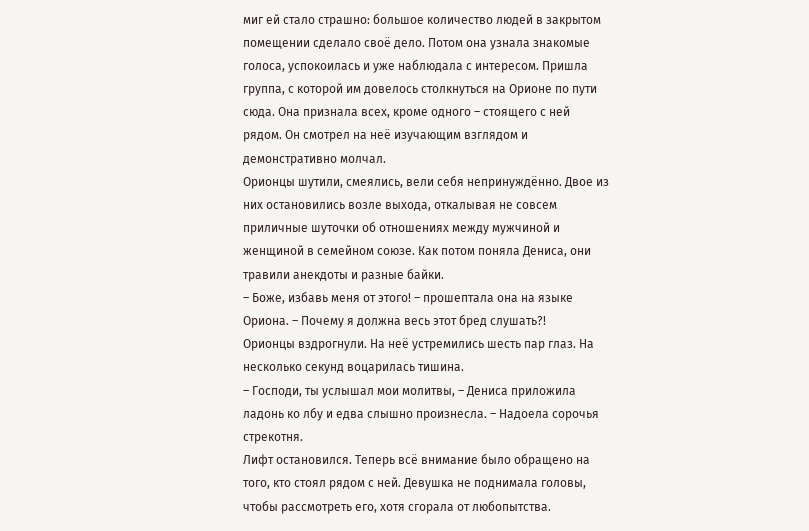миг ей стало страшно: большое количество людей в закрытом помещении сделало своё дело. Потом она узнала знакомые голоса, успокоилась и уже наблюдала с интересом. Пришла группа, с которой им довелось столкнуться на Орионе по пути сюда. Она признала всех, кроме одного – стоящего с ней рядом. Он смотрел на неё изучающим взглядом и демонстративно молчал.
Орионцы шутили, смеялись, вели себя непринуждённо. Двое из них остановились возле выхода, откалывая не совсем приличные шуточки об отношениях между мужчиной и женщиной в семейном союзе. Как потом поняла Дениса, они травили анекдоты и разные байки.
– Боже, избавь меня от этого! – прошептала она на языке Ориона. – Почему я должна весь этот бред слушать?!
Орионцы вздрогнули. На неё устремились шесть пар глаз. На несколько секунд воцарилась тишина.
– Господи, ты услышал мои молитвы, – Дениса приложила ладонь ко лбу и едва слышно произнесла. – Надоела сорочья стрекотня.
Лифт остановился. Теперь всё внимание было обращено на того, кто стоял рядом с ней. Девушка не поднимала головы, чтобы рассмотреть его, хотя сгорала от любопытства.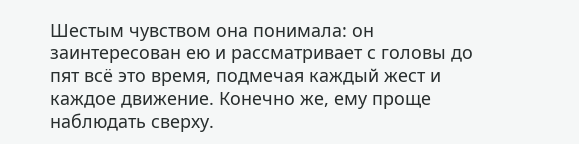Шестым чувством она понимала: он заинтересован ею и рассматривает с головы до пят всё это время, подмечая каждый жест и каждое движение. Конечно же, ему проще наблюдать сверху.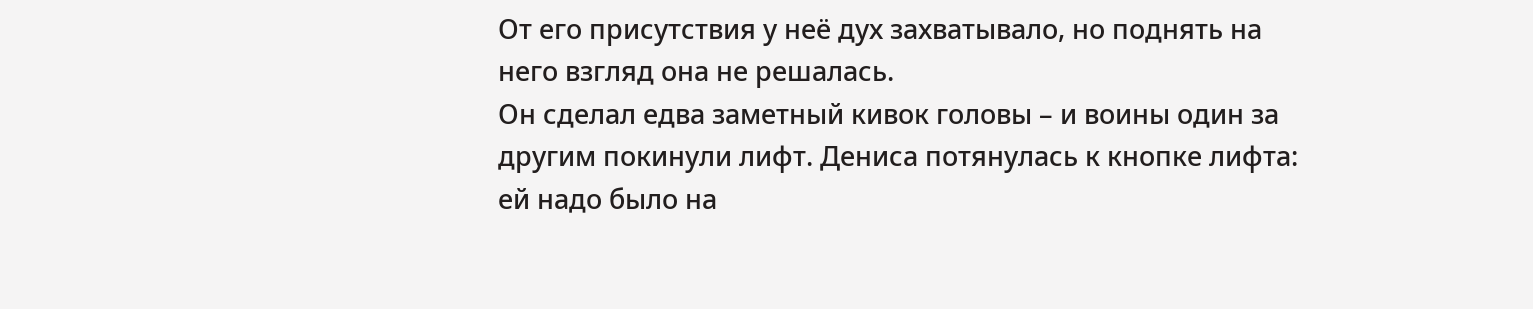От его присутствия у неё дух захватывало, но поднять на него взгляд она не решалась.
Он сделал едва заметный кивок головы – и воины один за другим покинули лифт. Дениса потянулась к кнопке лифта: ей надо было на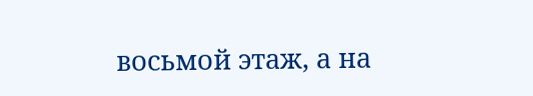восьмой этаж, а на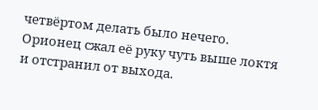четвёртом делать было нечего. Орионец сжал её руку чуть выше локтя и отстранил от выхода.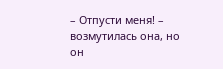– Отпусти меня! – возмутилась она, но он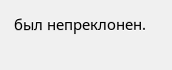был непреклонен.